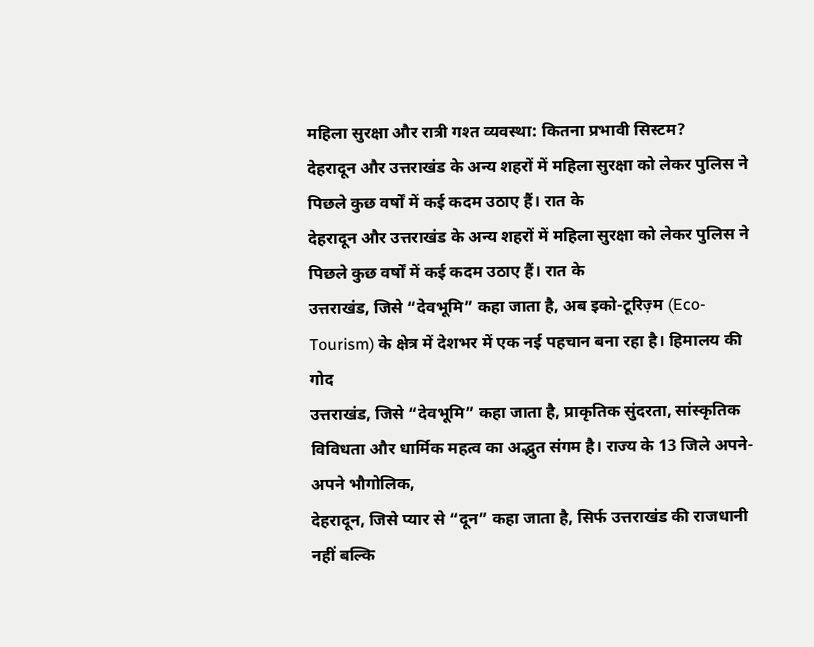महिला सुरक्षा और रात्री गश्त व्यवस्था: कितना प्रभावी सिस्टम?
देहरादून और उत्तराखंड के अन्य शहरों में महिला सुरक्षा को लेकर पुलिस ने पिछले कुछ वर्षों में कई कदम उठाए हैं। रात के
देहरादून और उत्तराखंड के अन्य शहरों में महिला सुरक्षा को लेकर पुलिस ने पिछले कुछ वर्षों में कई कदम उठाए हैं। रात के
उत्तराखंड, जिसे “देवभूमि” कहा जाता है, अब इको-टूरिज़्म (Eco-Tourism) के क्षेत्र में देशभर में एक नई पहचान बना रहा है। हिमालय की गोद
उत्तराखंड, जिसे “देवभूमि” कहा जाता है, प्राकृतिक सुंदरता, सांस्कृतिक विविधता और धार्मिक महत्व का अद्भुत संगम है। राज्य के 13 जिले अपने-अपने भौगोलिक,
देहरादून, जिसे प्यार से “दून” कहा जाता है, सिर्फ उत्तराखंड की राजधानी नहीं बल्कि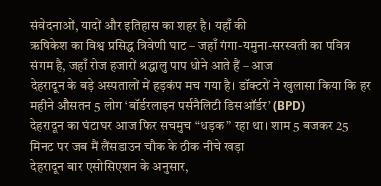संवेदनाओं, यादों और इतिहास का शहर है। यहाँ की
ऋषिकेश का विश्व प्रसिद्ध त्रिवेणी घाट – जहाँ गंगा-यमुना-सरस्वती का पवित्र संगम है, जहाँ रोज हजारों श्रद्धालु पाप धोने आते हैं – आज
देहरादून के बड़े अस्पतालों में हड़कंप मच गया है। डॉक्टरों ने खुलासा किया कि हर महीने औसतन 5 लोग ‘बॉर्डरलाइन पर्सनैलिटी डिसऑर्डर’ (BPD)
देहरादून का घंटाघर आज फिर सचमुच “धड़क” रहा था। शाम 5 बजकर 25 मिनट पर जब मैं लैंसडाउन चौक के ठीक नीचे खड़ा
देहरादून बार एसोसिएशन के अनुसार,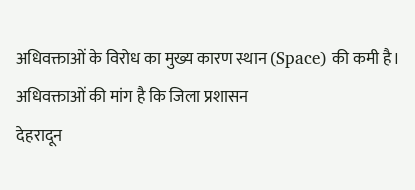अधिवक्ताओं के विरोध का मुख्य कारण स्थान (Space) की कमी है। अधिवक्ताओं की मांग है कि जिला प्रशासन
देहरादून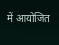में आयोजित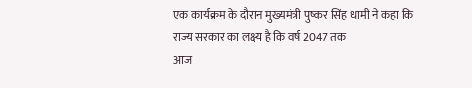एक कार्यक्रम के दौरान मुख्यमंत्री पुष्कर सिंह धामी ने कहा कि राज्य सरकार का लक्ष्य है कि वर्ष 2047 तक
आज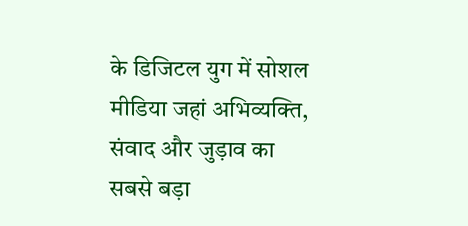के डिजिटल युग में सोशल मीडिया जहां अभिव्यक्ति, संवाद और जुड़ाव का सबसे बड़ा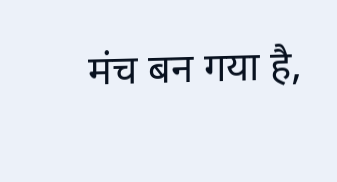मंच बन गया है,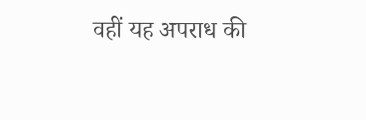वहीं यह अपराध की